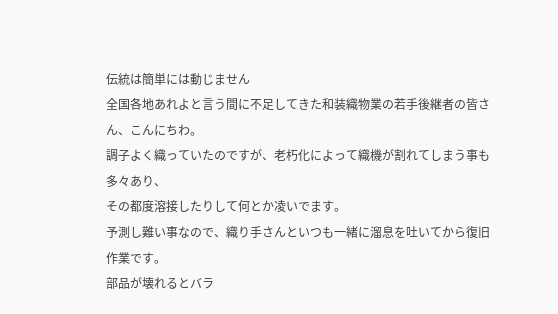伝統は簡単には動じません
全国各地あれよと言う間に不足してきた和装織物業の若手後継者の皆さん、こんにちわ。
調子よく織っていたのですが、老朽化によって織機が割れてしまう事も多々あり、
その都度溶接したりして何とか凌いでます。
予測し難い事なので、織り手さんといつも一緒に溜息を吐いてから復旧作業です。
部品が壊れるとバラ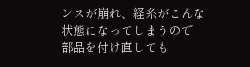ンスが崩れ、経糸がこんな状態になってしまうので
部品を付け直しても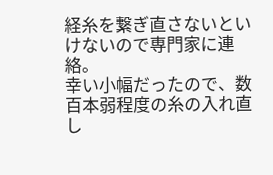経糸を繋ぎ直さないといけないので専門家に連絡。
幸い小幅だったので、数百本弱程度の糸の入れ直し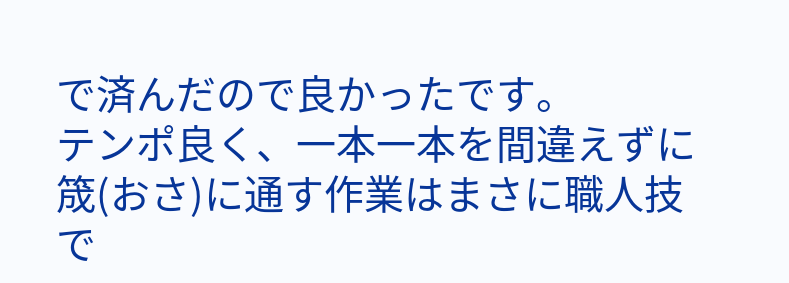で済んだので良かったです。
テンポ良く、一本一本を間違えずに筬(おさ)に通す作業はまさに職人技で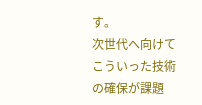す。
次世代へ向けてこういった技術の確保が課題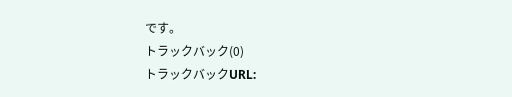です。
トラックバック(0)
トラックバックURL: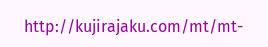http://kujirajaku.com/mt/mt-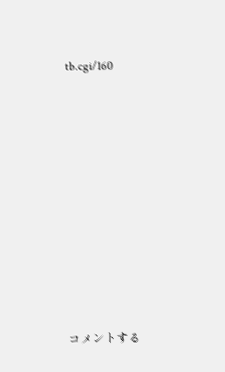tb.cgi/160












コメントする